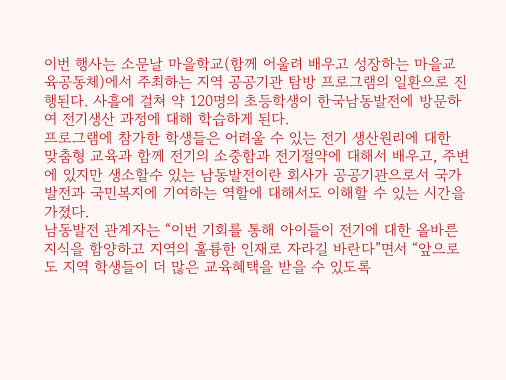이번 행사는 소문날 마을학교(함께 어울려 배우고 성장하는 마을교육공동체)에서 주최하는 지역 공공기관 탐방 프로그램의 일환으로 진행된다. 사흘에 걸쳐 약 120명의 초등학생이 한국남동발전에 방문하여 전기생산 과정에 대해 학습하게 된다.
프로그램에 참가한 학생들은 어려울 수 있는 전기 생산원리에 대한 맞춤형 교육과 함께 전기의 소중함과 전기절약에 대해서 배우고, 주변에 있지만 생소할수 있는 남동발전이란 회사가 공공기관으로서 국가발전과 국민복지에 기여하는 역할에 대해서도 이해할 수 있는 시간을 가졌다.
남동발전 관계자는 “이번 기회를 통해 아이들이 전기에 대한 올바른 지식을 함양하고 지역의 훌륭한 인재로 자라길 바란다”면서 “앞으로도 지역 학생들이 더 많은 교육혜택을 받을 수 있도록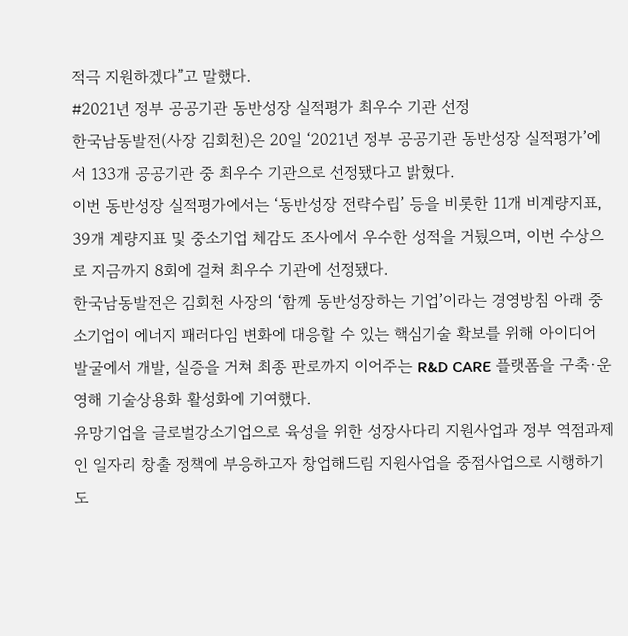적극 지원하겠다”고 말했다.
#2021년 정부 공공기관 동반성장 실적평가 최우수 기관 선정
한국남동발전(사장 김회천)은 20일 ‘2021년 정부 공공기관 동반성장 실적평가’에서 133개 공공기관 중 최우수 기관으로 선정됐다고 밝혔다.
이번 동반성장 실적평가에서는 ‘동반성장 전략수립’ 등을 비롯한 11개 비계량지표, 39개 계량지표 및 중소기업 체감도 조사에서 우수한 성적을 거뒀으며, 이번 수상으로 지금까지 8회에 걸쳐 최우수 기관에 선정됐다.
한국남동발전은 김회천 사장의 ‘함께 동반성장하는 기업’이라는 경영방침 아래 중소기업이 에너지 패러다임 변화에 대응할 수 있는 핵심기술 확보를 위해 아이디어 발굴에서 개발, 실증을 거쳐 최종 판로까지 이어주는 R&D CARE 플랫폼을 구축·운영해 기술상용화 활성화에 기여했다.
유망기업을 글로벌강소기업으로 육성을 위한 성장사다리 지원사업과 정부 역점과제인 일자리 창출 정책에 부응하고자 창업해드림 지원사업을 중점사업으로 시행하기도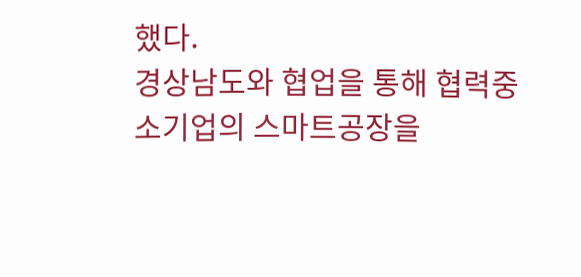했다.
경상남도와 협업을 통해 협력중소기업의 스마트공장을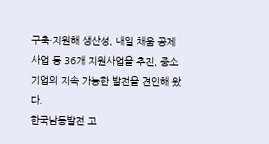구축·지원해 생산성, 내일 채움 공제사업 등 36개 지원사업을 추진, 중소기업의 지속 가능한 발전을 견인해 왔다.
한국남동발전 고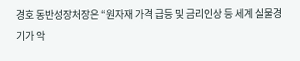경호 동반성장처장은 “원자재 가격 급등 및 금리인상 등 세계 실물경기가 악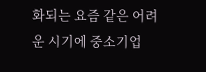화되는 요즘 같은 어려운 시기에 중소기업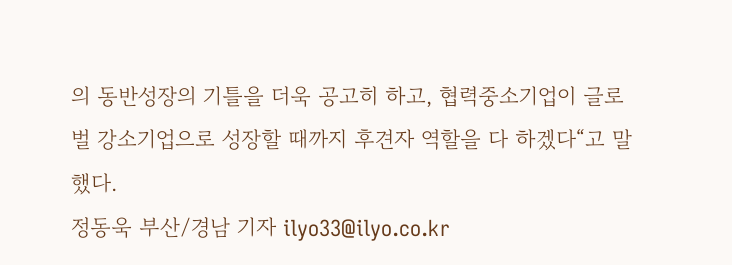의 동반성장의 기틀을 더욱 공고히 하고, 협력중소기업이 글로벌 강소기업으로 성장할 때까지 후견자 역할을 다 하겠다“고 말했다.
정동욱 부산/경남 기자 ilyo33@ilyo.co.kr